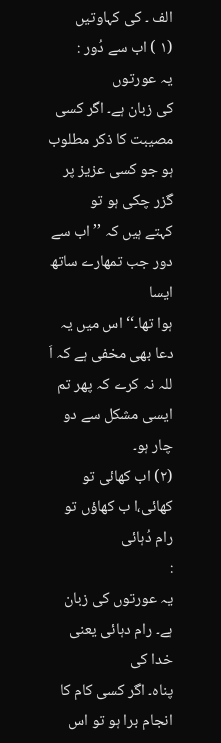الف ۔ کی کہاوتیں
(۱ ) اب سے دُور :
یہ عورتوں
کی زبان ہے۔ اگر کسی مصیبت کا ذکر مطلوب ہو جو کسی عزیز پر گزر چکی ہو تو
کہتے ہیں کہ ’’اب سے دور جب تمھارے ساتھ ایسا
ہوا تھا۔‘‘ اس میں یہ دعا بھی مخفی ہے کہ اَ للہ نہ کرے کہ پھر تم
ایسی مشکل سے دو چار ہو۔
(۲) اب کھائی تو کھائی،ا ب کھاؤں تو رام دُہائی
:
یہ عورتوں کی زبان ہے۔ رام دہائی یعنی خدا کی
پناہ۔ اگر کسی کام کا انجام برا ہو تو اس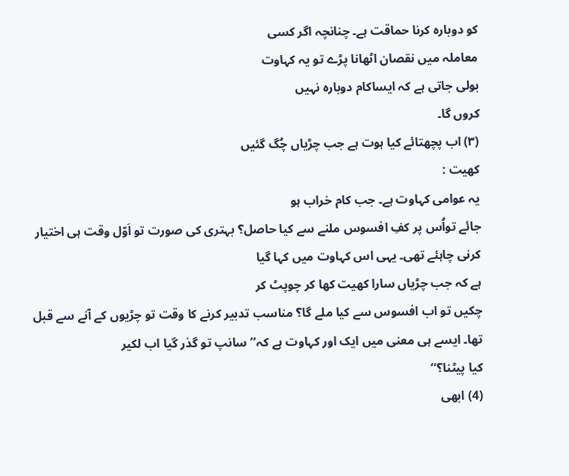کو دوبارہ کرنا حماقت ہے۔ چنانچہ اگر کسی
معاملہ میں نقصان اٹھانا پڑے تو یہ کہاوت
بولی جاتی ہے کہ ایساکام دوبارہ نہیں
کروں گا۔
(۳) اب پچھتائے کیا ہوت ہے جب چڑیاں چُگ گئیں
کھیت :
یہ عوامی کہاوت ہے۔ جب کام خراب ہو
جائے تواُس پر کفِ افسوس ملنے سے کیا حاصل؟ بہتری کی صورت تو اَوّل وقت ہی اختیار
کرنی چاہئے تھی۔ یہی اس کہاوت میں کہا گیا
ہے کہ جب چڑیاں سارا کھیت کھا کر چوپٹ کر
چکیں تو اب افسوس سے کیا ملے گا؟ مناسب تدبیر کرنے کا وقت تو چڑیوں کے آنے سے قبل تھا۔ ایسے ہی معنی میں ایک اور کہاوت ہے کہ’’ سانپ تو گذر گیا اب لکیر
کیا پیٹنا؟‘‘
(4) ابھی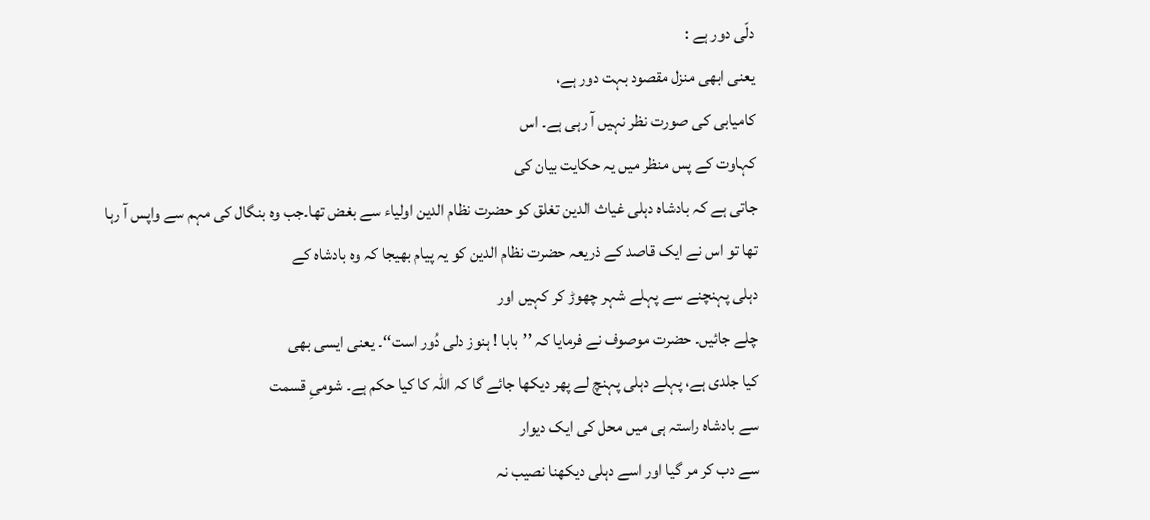دلّی دور ہے :
یعنی ابھی منزل مقصود بہت دور ہے،
کامیابی کی صورت نظر نہیں آ رہی ہے۔ اس
کہاوت کے پس منظر میں یہ حکایت بیان کی
جاتی ہے کہ بادشاہ دہلی غیاث الدین تغلق کو حضرت نظام الدین اولیاء سے بغض تھا۔جب وہ بنگال کی مہم سے واپس آ رہا
تھا تو اس نے ایک قاصد کے ذریعہ حضرت نظام الدین کو یہ پیام بھیجا کہ وہ بادشاہ کے
دہلی پہنچنے سے پہلے شہر چھوڑ کر کہیں اور
چلے جائیں۔ حضرت موصوف نے فرمایا کہ ’’بابا ! ہنوز دلی دُور است‘‘۔ یعنی ایسی بھی
کیا جلدی ہے، پہلے دہلی پہنچ لے پھر دیکھا جائے گا کہ اللہ کا کیا حکم ہے۔ شومیِ قسمت
سے بادشاہ راستہ ہی میں محل کی ایک دیوار
سے دب کر مر گیا اور اسے دہلی دیکھنا نصیب نہ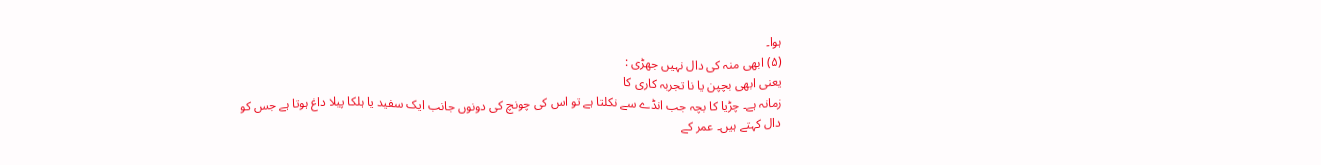ہوا۔
(۵) ابھی منہ کی دال نہیں جھڑی :
یعنی ابھی بچپن یا نا تجربہ کاری کا
زمانہ ہے۔ چڑیا کا بچہ جب انڈے سے نکلتا ہے تو اس کی چونچ کی دونوں جانب ایک سفید یا ہلکا پیلا داغ ہوتا ہے جس کو
دال کہتے ہیں۔ عمر کے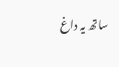ساتھ یہ داغ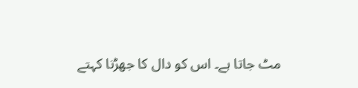مٹ جاتا ہے۔ اس کو دال کا جھڑنا کہتے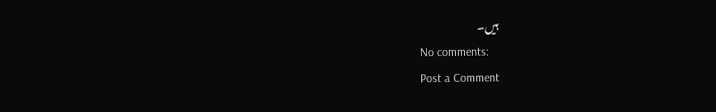ہیں۔
No comments:
Post a Comment